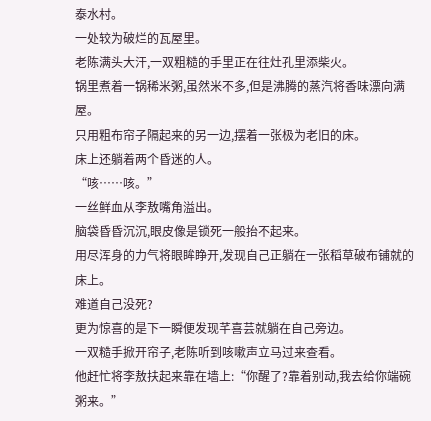泰水村。
一处较为破烂的瓦屋里。
老陈满头大汗,一双粗糙的手里正在往灶孔里添柴火。
锅里煮着一锅稀米粥,虽然米不多,但是沸腾的蒸汽将香味漂向满屋。
只用粗布帘子隔起来的另一边,摆着一张极为老旧的床。
床上还躺着两个昏迷的人。
“咳……咳。”
一丝鲜血从李敖嘴角溢出。
脑袋昏昏沉沉,眼皮像是锁死一般抬不起来。
用尽浑身的力气将眼眸睁开,发现自己正躺在一张稻草破布铺就的床上。
难道自己没死?
更为惊喜的是下一瞬便发现芊喜芸就躺在自己旁边。
一双糙手掀开帘子,老陈听到咳嗽声立马过来查看。
他赶忙将李敖扶起来靠在墙上:“你醒了?靠着别动,我去给你端碗粥来。”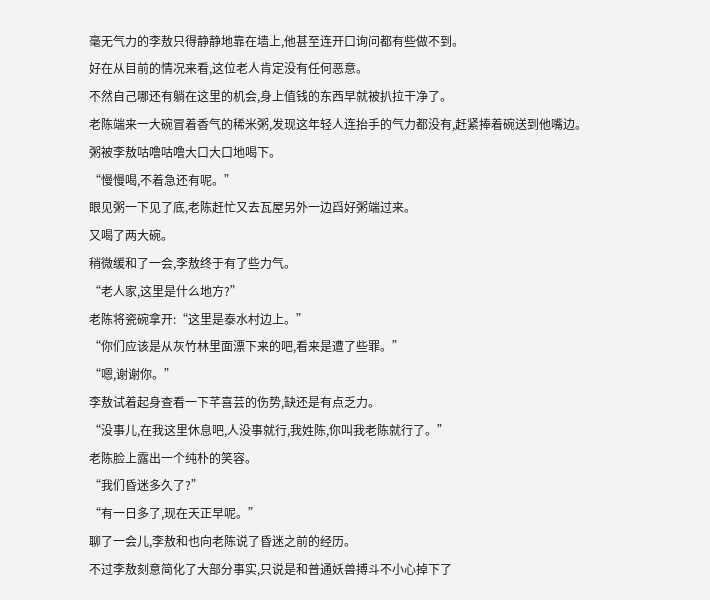毫无气力的李敖只得静静地靠在墙上,他甚至连开口询问都有些做不到。
好在从目前的情况来看,这位老人肯定没有任何恶意。
不然自己哪还有躺在这里的机会,身上值钱的东西早就被扒拉干净了。
老陈端来一大碗冒着香气的稀米粥,发现这年轻人连抬手的气力都没有,赶紧捧着碗送到他嘴边。
粥被李敖咕噜咕噜大口大口地喝下。
“慢慢喝,不着急还有呢。”
眼见粥一下见了底,老陈赶忙又去瓦屋另外一边舀好粥端过来。
又喝了两大碗。
稍微缓和了一会,李敖终于有了些力气。
“老人家,这里是什么地方?”
老陈将瓷碗拿开:“这里是泰水村边上。”
“你们应该是从灰竹林里面漂下来的吧,看来是遭了些罪。”
“嗯,谢谢你。”
李敖试着起身查看一下芊喜芸的伤势,缺还是有点乏力。
“没事儿,在我这里休息吧,人没事就行,我姓陈,你叫我老陈就行了。”
老陈脸上露出一个纯朴的笑容。
“我们昏迷多久了?”
“有一日多了,现在天正早呢。”
聊了一会儿,李敖和也向老陈说了昏迷之前的经历。
不过李敖刻意简化了大部分事实,只说是和普通妖兽搏斗不小心掉下了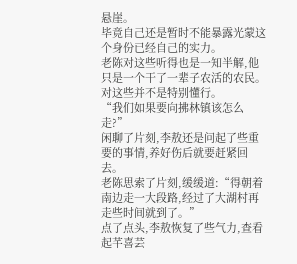悬崖。
毕竟自己还是暂时不能暴露光蒙这个身份已经自己的实力。
老陈对这些听得也是一知半解,他只是一个干了一辈子农活的农民。
对这些并不是特别懂行。
“我们如果要向拂林镇该怎么走?”
闲聊了片刻,李敖还是问起了些重要的事情,养好伤后就要赶紧回去。
老陈思索了片刻,缓缓道:“得朝着南边走一大段路,经过了大湖村再走些时间就到了。”
点了点头,李敖恢复了些气力,查看起芊喜芸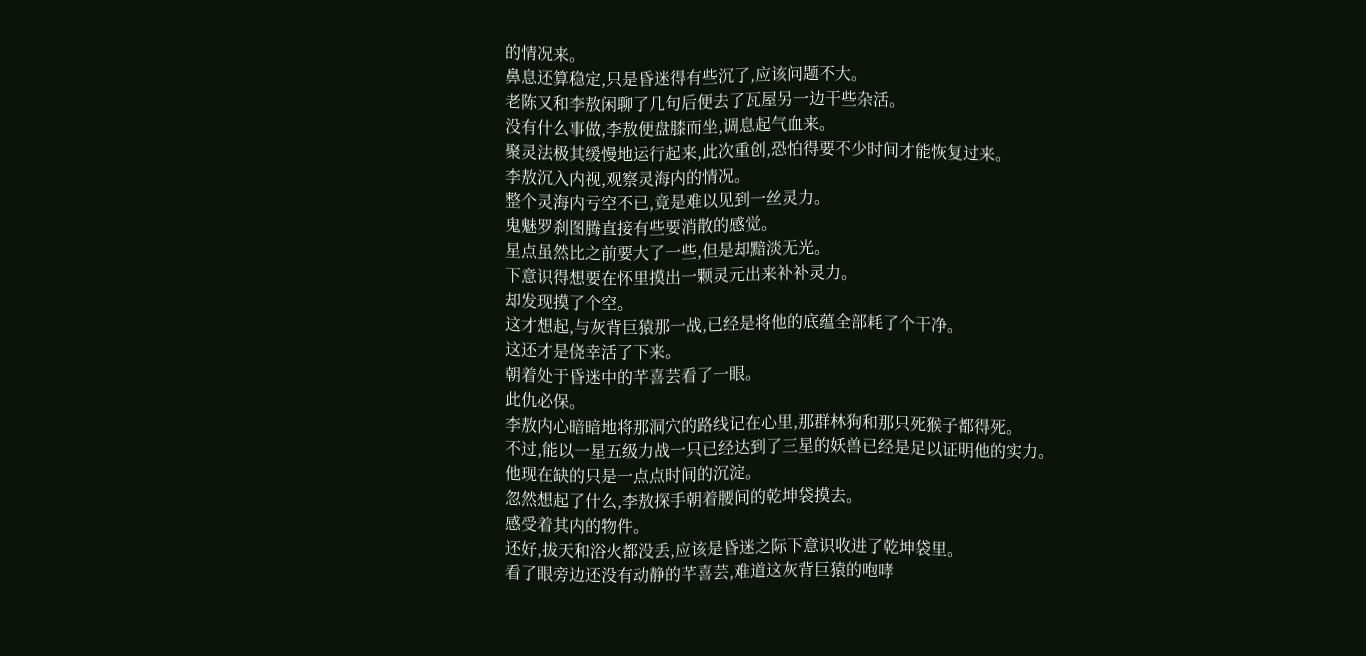的情况来。
鼻息还算稳定,只是昏迷得有些沉了,应该问题不大。
老陈又和李敖闲聊了几句后便去了瓦屋另一边干些杂活。
没有什么事做,李敖便盘膝而坐,调息起气血来。
聚灵法极其缓慢地运行起来,此次重创,恐怕得要不少时间才能恢复过来。
李敖沉入内视,观察灵海内的情况。
整个灵海内亏空不已,竟是难以见到一丝灵力。
鬼魅罗刹图腾直接有些要消散的感觉。
星点虽然比之前要大了一些,但是却黯淡无光。
下意识得想要在怀里摸出一颗灵元出来补补灵力。
却发现摸了个空。
这才想起,与灰背巨猿那一战,已经是将他的底蕴全部耗了个干净。
这还才是侥幸活了下来。
朝着处于昏迷中的芊喜芸看了一眼。
此仇必保。
李敖内心暗暗地将那洞穴的路线记在心里,那群林狗和那只死猴子都得死。
不过,能以一星五级力战一只已经达到了三星的妖兽已经是足以证明他的实力。
他现在缺的只是一点点时间的沉淀。
忽然想起了什么,李敖探手朝着腰间的乾坤袋摸去。
感受着其内的物件。
还好,拔天和浴火都没丢,应该是昏迷之际下意识收进了乾坤袋里。
看了眼旁边还没有动静的芊喜芸,难道这灰背巨猿的咆哮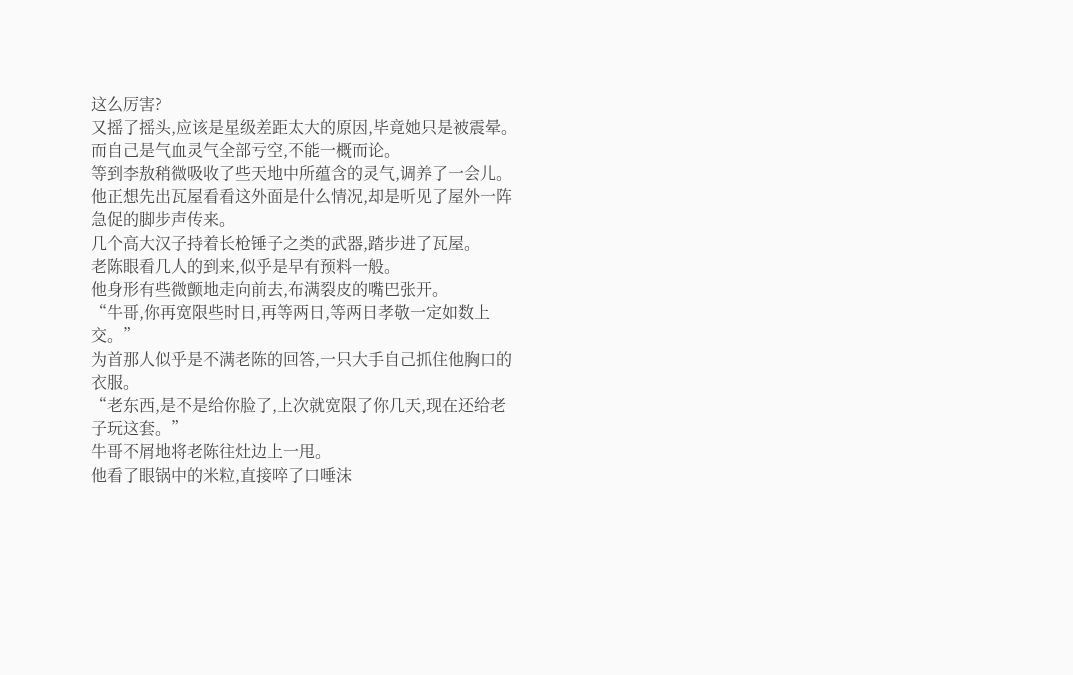这么厉害?
又摇了摇头,应该是星级差距太大的原因,毕竟她只是被震晕。
而自己是气血灵气全部亏空,不能一概而论。
等到李敖稍微吸收了些天地中所蕴含的灵气,调养了一会儿。
他正想先出瓦屋看看这外面是什么情况,却是听见了屋外一阵急促的脚步声传来。
几个高大汉子持着长枪锤子之类的武器,踏步进了瓦屋。
老陈眼看几人的到来,似乎是早有预料一般。
他身形有些微颤地走向前去,布满裂皮的嘴巴张开。
“牛哥,你再宽限些时日,再等两日,等两日孝敬一定如数上交。”
为首那人似乎是不满老陈的回答,一只大手自己抓住他胸口的衣服。
“老东西,是不是给你脸了,上次就宽限了你几天,现在还给老子玩这套。”
牛哥不屑地将老陈往灶边上一甩。
他看了眼锅中的米粒,直接啐了口唾沫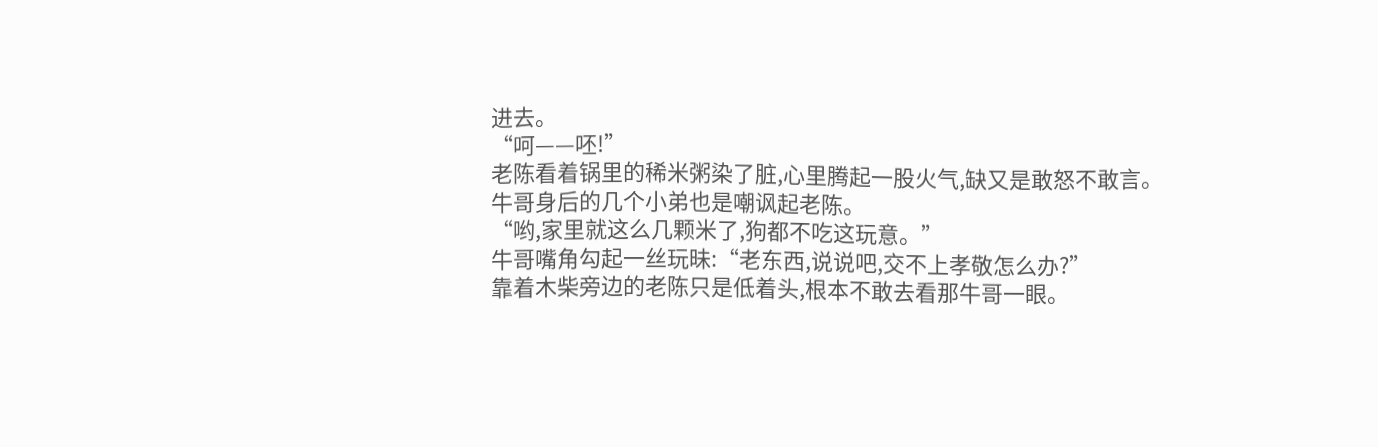进去。
“呵——呸!”
老陈看着锅里的稀米粥染了脏,心里腾起一股火气,缺又是敢怒不敢言。
牛哥身后的几个小弟也是嘲讽起老陈。
“哟,家里就这么几颗米了,狗都不吃这玩意。”
牛哥嘴角勾起一丝玩昧:“老东西,说说吧,交不上孝敬怎么办?”
靠着木柴旁边的老陈只是低着头,根本不敢去看那牛哥一眼。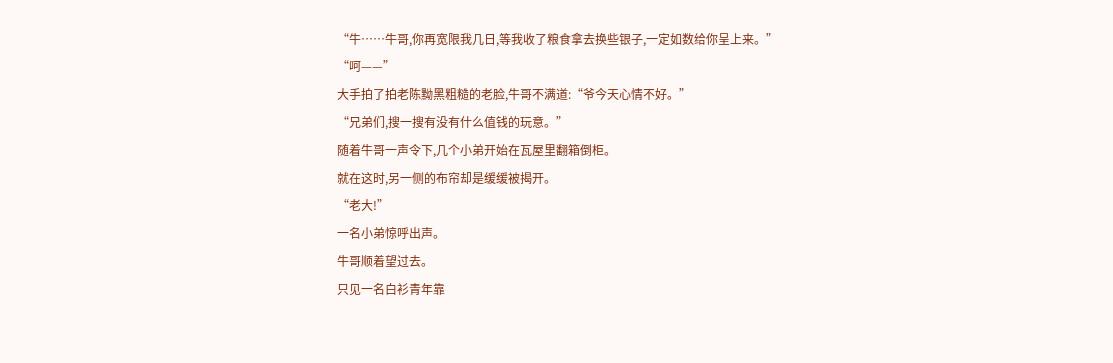“牛……牛哥,你再宽限我几日,等我收了粮食拿去换些银子,一定如数给你呈上来。”
“呵——”
大手拍了拍老陈黝黑粗糙的老脸,牛哥不满道:“爷今天心情不好。”
“兄弟们,搜一搜有没有什么值钱的玩意。”
随着牛哥一声令下,几个小弟开始在瓦屋里翻箱倒柜。
就在这时,另一侧的布帘却是缓缓被揭开。
“老大!”
一名小弟惊呼出声。
牛哥顺着望过去。
只见一名白衫青年靠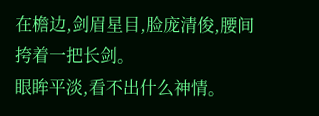在檐边,剑眉星目,脸庞清俊,腰间挎着一把长剑。
眼眸平淡,看不出什么神情。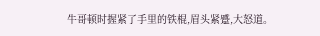牛哥顿时握紧了手里的铁棍,眉头紧蹙,大怒道。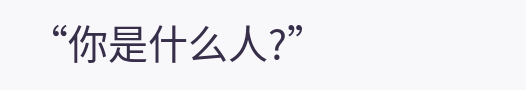“你是什么人?”